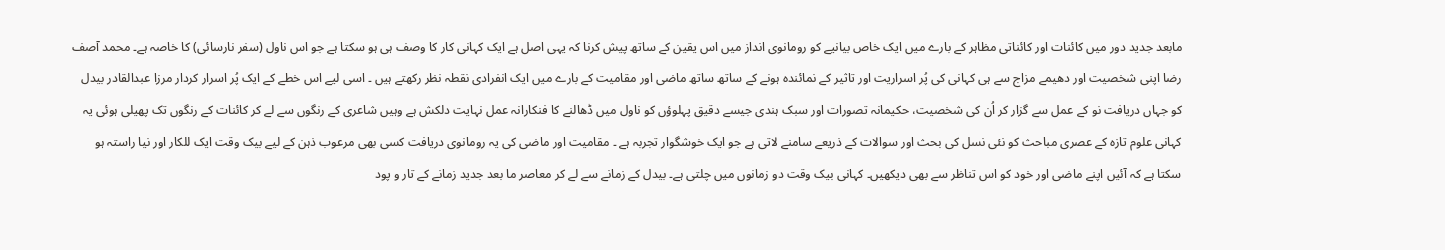مابعد جدید دور میں کائنات اور کائناتی مظاہر کے بارے میں ایک خاص بیانیے کو رومانوی انداز میں اس یقین کے ساتھ پیش کرنا کہ یہی اصل ہے ایک کہانی کار کا وصف ہی ہو سکتا ہے جو اس ناول (سفر نارسائی) کا خاصہ ہے۔ محمد آصف رضا اپنی شخصیت اور دھیمے مزاج سے ہی کہانی کی پُر اسراریت اور تاثیر کے نمائندہ ہونے کے ساتھ ساتھ ماضی اور مقامیت کے بارے میں ایک انفرادی نقطہ نظر رکھتے ہیں ۔ اسی لیے اس خطے کے ایک پُر اسرار کردار مرزا عبدالقادر بیدل کو جہاں دریافت نو کے عمل سے گزار کر اُن کی شخصیت، حکیمانہ تصورات اور سبک ہندی جیسے دقیق پہلوؤں کو ناول میں ڈھالنے کا فنکارانہ عمل نہایت دلکش ہے وہیں شاعری کے رنگوں سے لے کر کائنات کے رنگوں تک پھیلی ہوئی یہ کہانی علوم تازہ کے عصری مباحث کو نئی نسل کی بحث اور سوالات کے ذریعے سامنے لاتی ہے جو ایک خوشگوار تجربہ ہے ۔ مقامیت اور ماضی کی یہ رومانوی دریافت کسی بھی مرعوب ذہن کے لیے بیک وقت ایک للکار اور نیا راستہ ہو سکتا ہے کہ آئیں اپنے ماضی اور خود کو اس تناظر سے بھی دیکھیں۔ کہانی بیک وقت دو زمانوں میں چلتی ہے۔ بیدل کے زمانے سے لے کر معاصر ما بعد جدید زمانے کے تار و پود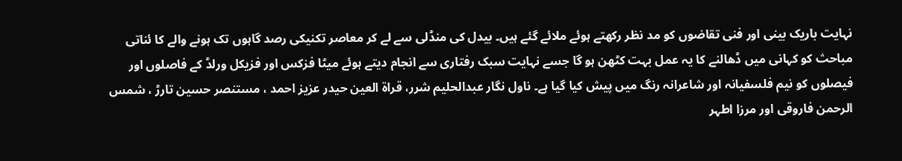نہایت باریک بینی اور فنی تقاضوں کو مد نظر رکھتے ہوئے ملائے گئے ہیں۔ بیدل کی منڈلی سے لے کر معاصر تکنیکی رصد گاہوں تک ہونے والے کا ئناتی مباحث کو کہانی میں ڈھالنے کا یہ عمل بہت کٹھن ہو گا جسے نہایت سبک رفتاری سے انجام دیتے ہوئے میٹا فزکس اور فزیکل ورلڈ کے فاصلوں اور فیصلوں کو نیم فلسفیانہ اور شاعرانہ رنگ میں پیش کیا گیا ہے۔ ناول نگار عبدالحلیم شرر، قراة العین حیدر عزیز احمد ، مستنصر حسین تارڑ ، شمس الرحمن فاروقی اور مرزا اطہر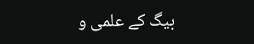بیگ کے علمی و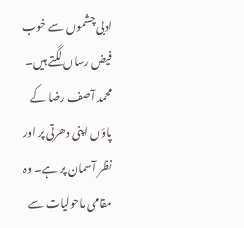ادبی چشموں سے خوب فیض رساں لگتے ہیں۔ محمد آصف رضا کے پاؤں اپنی دھرتی پر اور نظر آسمان پر ہے۔ وہ مقامی ماحولیات سے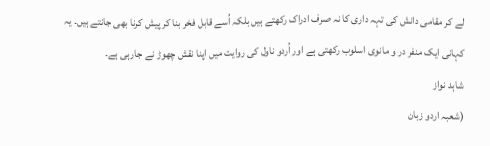لے کر مقامی دانش کی تہہ داری کا نہ صرف ادراک رکھتے ہیں بلکہ اُسے قابل فخر بنا کر پیش کرنا بھی جانتے ہیں۔ یہ کہانی ایک منفر در و مانوی اسلوب رکھتی ہے اور اُردو ناول کی روایت میں اپنا نقش چھوڑ نے جارہی ہے۔
شاہد نواز
(شعبہ اردو زبان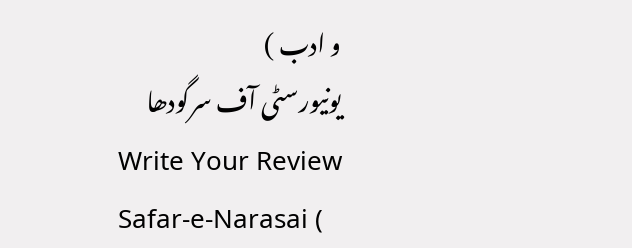و ادب )
یونیورسٹی آف سرگودھا
Write Your Review
Safar-e-Narasai (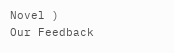Novel )
Our Feedback